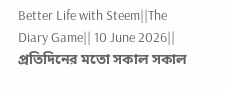Better Life with Steem||The Diary Game|| 10 June 2026||
প্রতিদিনের মতো সকাল সকাল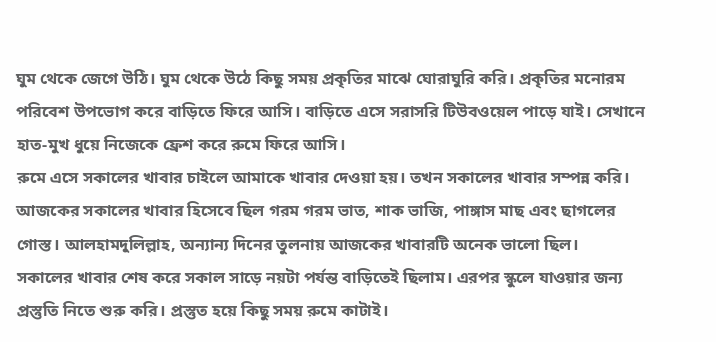ঘুম থেকে জেগে উঠি। ঘুম থেকে উঠে কিছু সময় প্রকৃতির মাঝে ঘোরাঘুরি করি। প্রকৃতির মনোরম পরিবেশ উপভোগ করে বাড়িতে ফিরে আসি। বাড়িতে এসে সরাসরি টিউবওয়েল পাড়ে যাই। সেখানে হাত-মুখ ধুয়ে নিজেকে ফ্রেশ করে রুমে ফিরে আসি।
রুমে এসে সকালের খাবার চাইলে আমাকে খাবার দেওয়া হয়। তখন সকালের খাবার সম্পন্ন করি। আজকের সকালের খাবার হিসেবে ছিল গরম গরম ভাত, শাক ভাজি, পাঙ্গাস মাছ এবং ছাগলের গোস্ত। আলহামদুলিল্লাহ, অন্যান্য দিনের তুলনায় আজকের খাবারটি অনেক ভালো ছিল।
সকালের খাবার শেষ করে সকাল সাড়ে নয়টা পর্যন্ত বাড়িতেই ছিলাম। এরপর স্কুলে যাওয়ার জন্য প্রস্তুতি নিতে শুরু করি। প্রস্তুত হয়ে কিছু সময় রুমে কাটাই।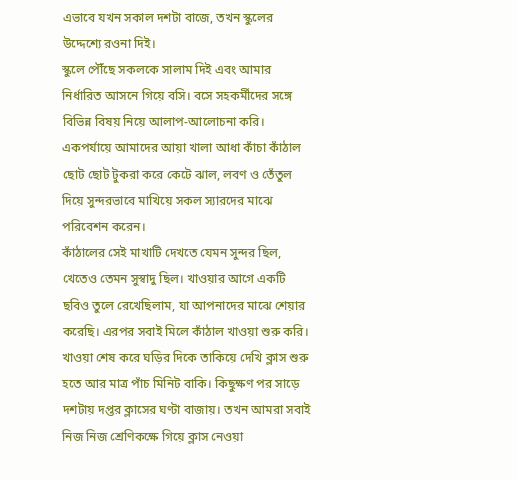এভাবে যখন সকাল দশটা বাজে, তখন স্কুলের উদ্দেশ্যে রওনা দিই।
স্কুলে পৌঁছে সকলকে সালাম দিই এবং আমার নির্ধারিত আসনে গিয়ে বসি। বসে সহকর্মীদের সঙ্গে বিভিন্ন বিষয় নিয়ে আলাপ-আলোচনা করি।
একপর্যায়ে আমাদের আয়া খালা আধা কাঁচা কাঁঠাল ছোট ছোট টুকরা করে কেটে ঝাল, লবণ ও তেঁতুল দিয়ে সুন্দরভাবে মাখিয়ে সকল স্যারদের মাঝে পরিবেশন করেন।
কাঁঠালের সেই মাখাটি দেখতে যেমন সুন্দর ছিল, খেতেও তেমন সুস্বাদু ছিল। খাওয়ার আগে একটি ছবিও তুলে রেখেছিলাম, যা আপনাদের মাঝে শেয়ার করেছি। এরপর সবাই মিলে কাঁঠাল খাওয়া শুরু করি।
খাওয়া শেষ করে ঘড়ির দিকে তাকিয়ে দেখি ক্লাস শুরু হতে আর মাত্র পাঁচ মিনিট বাকি। কিছুক্ষণ পর সাড়ে দশটায় দপ্তর ক্লাসের ঘণ্টা বাজায়। তখন আমরা সবাই নিজ নিজ শ্রেণিকক্ষে গিয়ে ক্লাস নেওয়া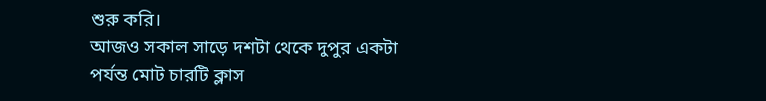শুরু করি।
আজও সকাল সাড়ে দশটা থেকে দুপুর একটা পর্যন্ত মোট চারটি ক্লাস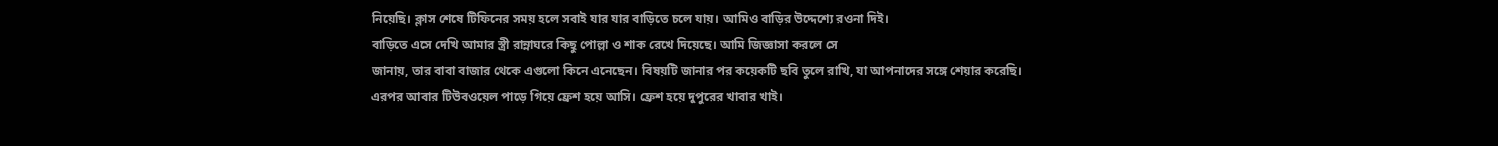নিয়েছি। ক্লাস শেষে টিফিনের সময় হলে সবাই যার যার বাড়িতে চলে যায়। আমিও বাড়ির উদ্দেশ্যে রওনা দিই।
বাড়িতে এসে দেখি আমার স্ত্রী রান্নাঘরে কিছু পোল্লা ও শাক রেখে দিয়েছে। আমি জিজ্ঞাসা করলে সে
জানায়, তার বাবা বাজার থেকে এগুলো কিনে এনেছেন। বিষয়টি জানার পর কয়েকটি ছবি তুলে রাখি, যা আপনাদের সঙ্গে শেয়ার করেছি।
এরপর আবার টিউবওয়েল পাড়ে গিয়ে ফ্রেশ হয়ে আসি। ফ্রেশ হয়ে দুপুরের খাবার খাই।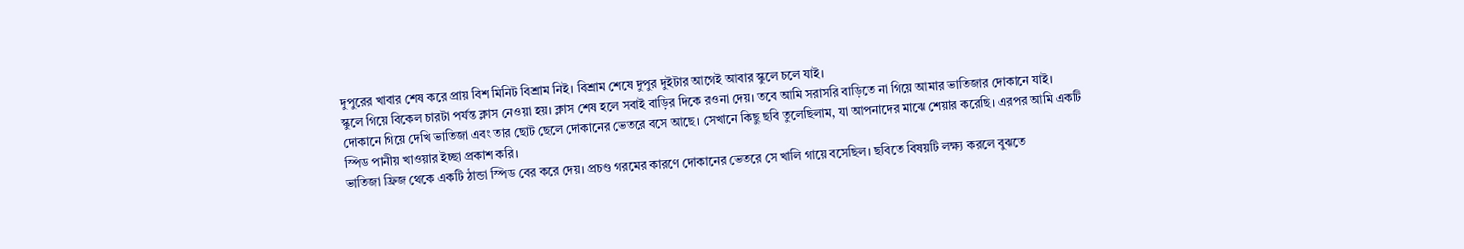দুপুরের খাবার শেষ করে প্রায় বিশ মিনিট বিশ্রাম নিই। বিশ্রাম শেষে দুপুর দুইটার আগেই আবার স্কুলে চলে যাই।
স্কুলে গিয়ে বিকেল চারটা পর্যন্ত ক্লাস নেওয়া হয়। ক্লাস শেষ হলে সবাই বাড়ির দিকে রওনা দেয়। তবে আমি সরাসরি বাড়িতে না গিয়ে আমার ভাতিজার দোকানে যাই।
দোকানে গিয়ে দেখি ভাতিজা এবং তার ছোট ছেলে দোকানের ভেতরে বসে আছে। সেখানে কিছু ছবি তুলেছিলাম, যা আপনাদের মাঝে শেয়ার করেছি। এরপর আমি একটি স্পিড পানীয় খাওয়ার ইচ্ছা প্রকাশ করি।
ভাতিজা ফ্রিজ থেকে একটি ঠান্ডা স্পিড বের করে দেয়। প্রচণ্ড গরমের কারণে দোকানের ভেতরে সে খালি গায়ে বসেছিল। ছবিতে বিষয়টি লক্ষ্য করলে বুঝতে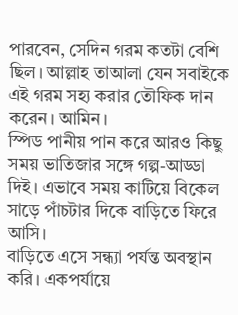পারবেন, সেদিন গরম কতটা বেশি ছিল। আল্লাহ তাআলা যেন সবাইকে এই গরম সহ্য করার তৌফিক দান করেন। আমিন।
স্পিড পানীয় পান করে আরও কিছু সময় ভাতিজার সঙ্গে গল্প-আড্ডা দিই। এভাবে সময় কাটিয়ে বিকেল সাড়ে পাঁচটার দিকে বাড়িতে ফিরে আসি।
বাড়িতে এসে সন্ধ্যা পর্যন্ত অবস্থান করি। একপর্যায়ে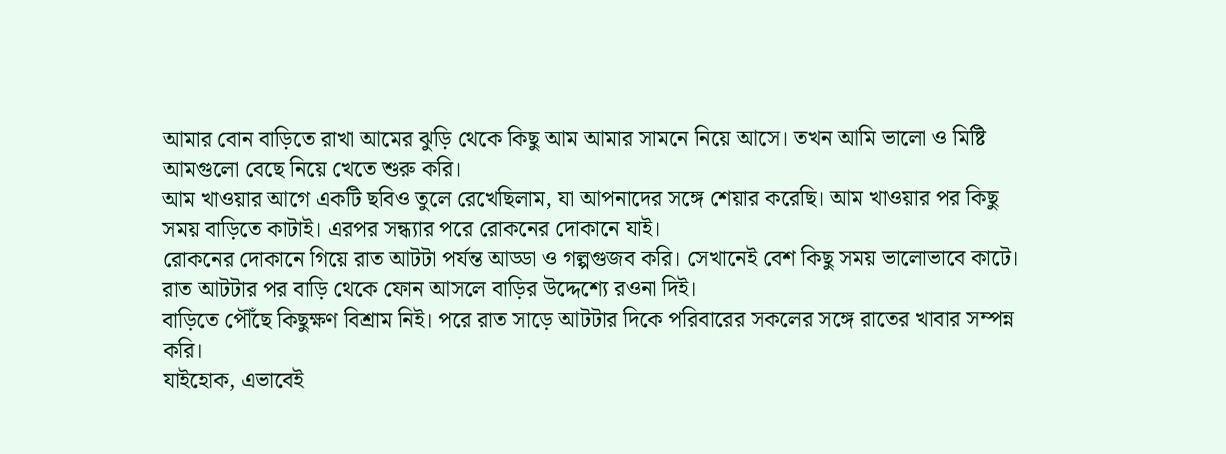আমার বোন বাড়িতে রাখা আমের ঝুড়ি থেকে কিছু আম আমার সামনে নিয়ে আসে। তখন আমি ভালো ও মিষ্টি আমগুলো বেছে নিয়ে খেতে শুরু করি।
আম খাওয়ার আগে একটি ছবিও তুলে রেখেছিলাম, যা আপনাদের সঙ্গে শেয়ার করেছি। আম খাওয়ার পর কিছু সময় বাড়িতে কাটাই। এরপর সন্ধ্যার পরে রোকনের দোকানে যাই।
রোকনের দোকানে গিয়ে রাত আটটা পর্যন্ত আড্ডা ও গল্পগুজব করি। সেখানেই বেশ কিছু সময় ভালোভাবে কাটে। রাত আটটার পর বাড়ি থেকে ফোন আসলে বাড়ির উদ্দেশ্যে রওনা দিই।
বাড়িতে পৌঁছে কিছুক্ষণ বিশ্রাম নিই। পরে রাত সাড়ে আটটার দিকে পরিবারের সকলের সঙ্গে রাতের খাবার সম্পন্ন করি।
যাইহোক, এভাবেই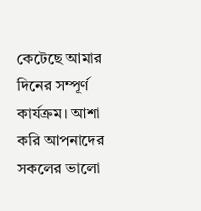কেটেছে আমার দিনের সম্পূর্ণ কার্যক্রম। আশা করি আপনাদের সকলের ভালো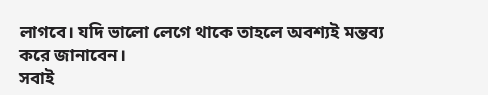লাগবে। যদি ভালো লেগে থাকে তাহলে অবশ্যই মন্তব্য করে জানাবেন।
সবাই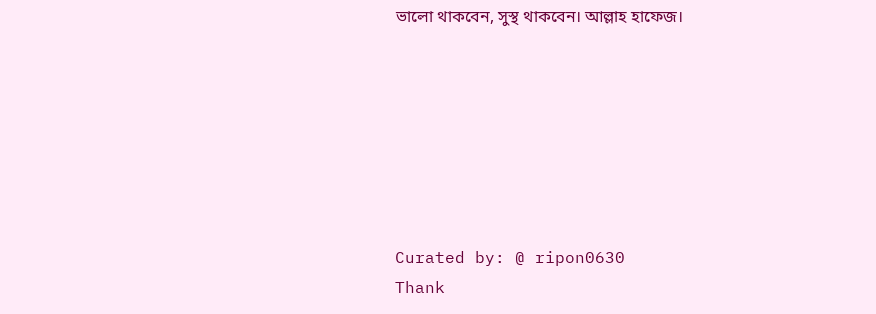ভালো থাকবেন, সুস্থ থাকবেন। আল্লাহ হাফেজ।







Curated by: @ ripon0630
Thank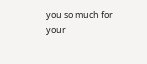you so much for your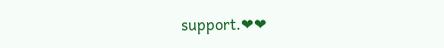support.❤❤